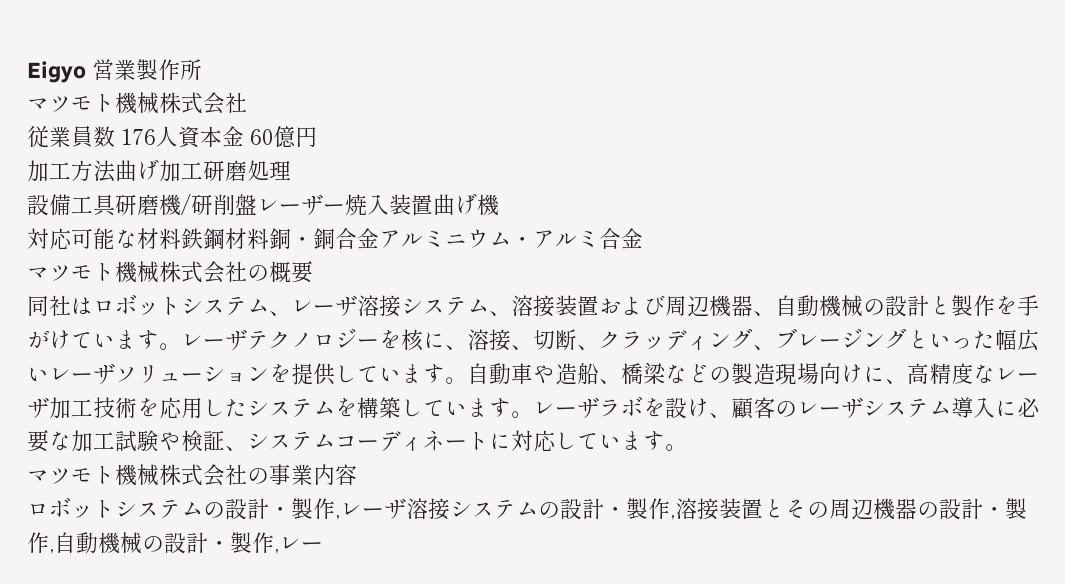Eigyo 営業製作所
マツモト機械株式会社
従業員数 176人資本金 60億円
加工方法曲げ加工研磨処理
設備工具研磨機/研削盤レーザー焼入装置曲げ機
対応可能な材料鉄鋼材料銅・銅合金アルミニウム・アルミ合金
マツモト機械株式会社の概要
同社はロボットシステム、レーザ溶接システム、溶接装置および周辺機器、自動機械の設計と製作を手がけています。レーザテクノロジーを核に、溶接、切断、クラッディング、ブレージングといった幅広いレーザソリューションを提供しています。自動車や造船、橋梁などの製造現場向けに、高精度なレーザ加工技術を応用したシステムを構築しています。レーザラボを設け、顧客のレーザシステム導入に必要な加工試験や検証、システムコーディネートに対応しています。
マツモト機械株式会社の事業内容
ロボットシステムの設計・製作,レーザ溶接システムの設計・製作,溶接装置とその周辺機器の設計・製作,自動機械の設計・製作,レー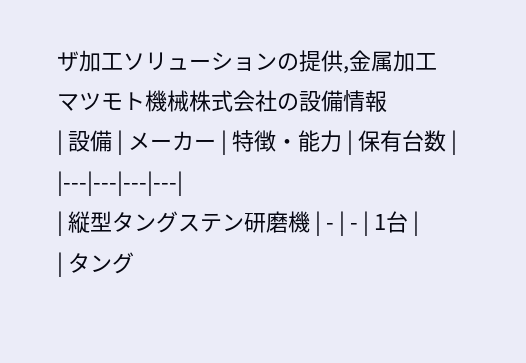ザ加工ソリューションの提供,金属加工
マツモト機械株式会社の設備情報
| 設備 | メーカー | 特徴・能力 | 保有台数 |
|---|---|---|---|
| 縦型タングステン研磨機 | - | - | 1台 |
| タング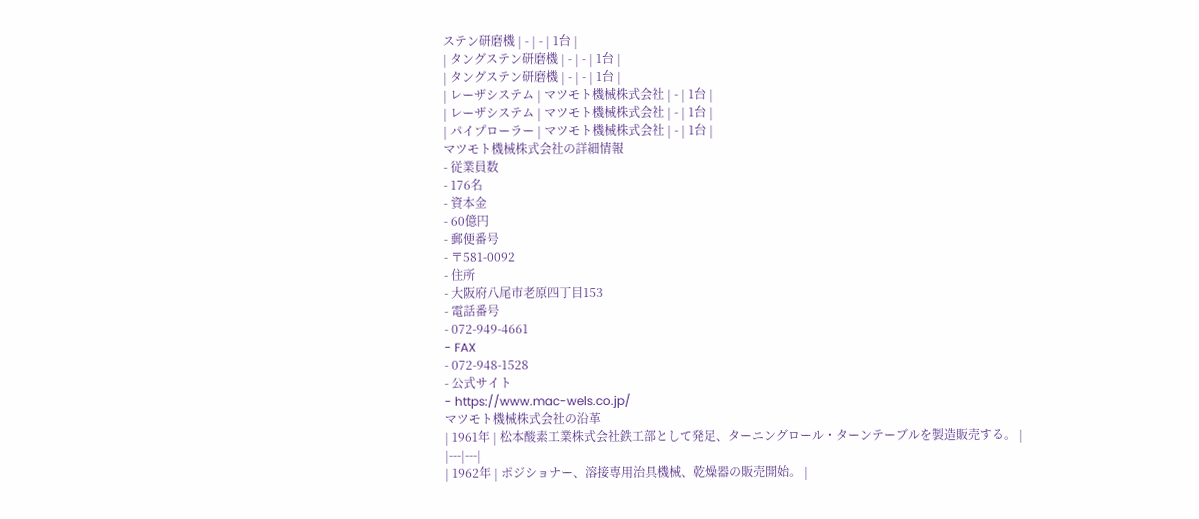ステン研磨機 | - | - | 1台 |
| タングステン研磨機 | - | - | 1台 |
| タングステン研磨機 | - | - | 1台 |
| レーザシステム | マツモト機械株式会社 | - | 1台 |
| レーザシステム | マツモト機械株式会社 | - | 1台 |
| パイプローラー | マツモト機械株式会社 | - | 1台 |
マツモト機械株式会社の詳細情報
- 従業員数
- 176名
- 資本金
- 60億円
- 郵便番号
- 〒581-0092
- 住所
- 大阪府八尾市老原四丁目153
- 電話番号
- 072-949-4661
- FAX
- 072-948-1528
- 公式サイト
- https://www.mac-wels.co.jp/
マツモト機械株式会社の沿革
| 1961年 | 松本酸素工業株式会社鉄工部として発足、ターニングロール・ターンテーブルを製造販売する。 |
|---|---|
| 1962年 | ポジショナー、溶接専用治具機械、乾燥器の販売開始。 |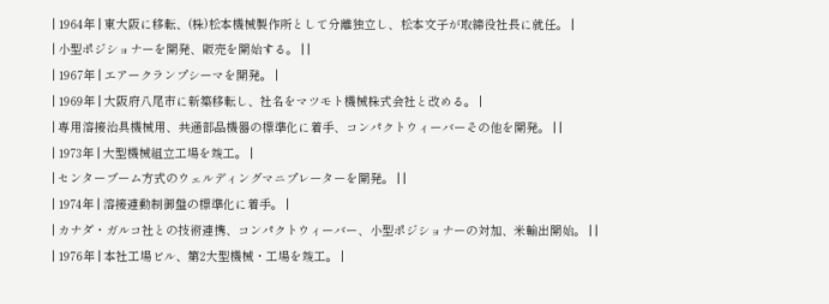| 1964年 | 東大阪に移転、(株)松本機械製作所として分離独立し、松本文子が取締役社長に就任。 |
| 小型ポジショナーを開発、販売を開始する。 | |
| 1967年 | エアークランプシーマを開発。 |
| 1969年 | 大阪府八尾市に新築移転し、社名をマツモト機械株式会社と改める。 |
| 専用溶接治具機械用、共通部品機器の標準化に着手、コンパクトウィーバーその他を開発。 | |
| 1973年 | 大型機械組立工場を竣工。 |
| センターブーム方式のウェルディングマニプレーターを開発。 | |
| 1974年 | 溶接連動制御盤の標準化に着手。 |
| カナダ・ガルコ社との技術連携、コンパクトウィーバー、小型ポジショナーの対加、米輸出開始。 | |
| 1976年 | 本社工場ビル、第2大型機械・工場を竣工。 |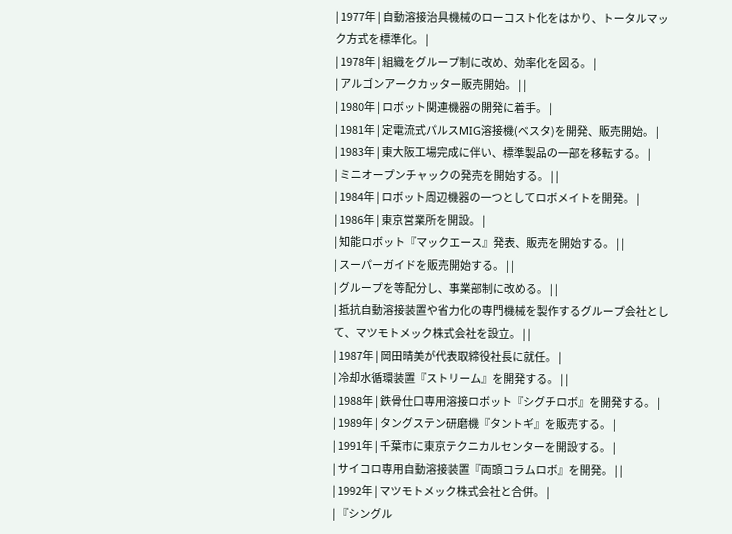| 1977年 | 自動溶接治具機械のローコスト化をはかり、トータルマック方式を標準化。 |
| 1978年 | 組織をグループ制に改め、効率化を図る。 |
| アルゴンアークカッター販売開始。 | |
| 1980年 | ロボット関連機器の開発に着手。 |
| 1981年 | 定電流式パルスMIG溶接機(ベスタ)を開発、販売開始。 |
| 1983年 | 東大阪工場完成に伴い、標準製品の一部を移転する。 |
| ミニオープンチャックの発売を開始する。 | |
| 1984年 | ロボット周辺機器の一つとしてロボメイトを開発。 |
| 1986年 | 東京営業所を開設。 |
| 知能ロボット『マックエース』発表、販売を開始する。 | |
| スーパーガイドを販売開始する。 | |
| グループを等配分し、事業部制に改める。 | |
| 抵抗自動溶接装置や省力化の専門機械を製作するグループ会社として、マツモトメック株式会社を設立。 | |
| 1987年 | 岡田晴美が代表取締役社長に就任。 |
| 冷却水循環装置『ストリーム』を開発する。 | |
| 1988年 | 鉄骨仕口専用溶接ロボット『シグチロボ』を開発する。 |
| 1989年 | タングステン研磨機『タントギ』を販売する。 |
| 1991年 | 千葉市に東京テクニカルセンターを開設する。 |
| サイコロ専用自動溶接装置『両頭コラムロボ』を開発。 | |
| 1992年 | マツモトメック株式会社と合併。 |
| 『シングル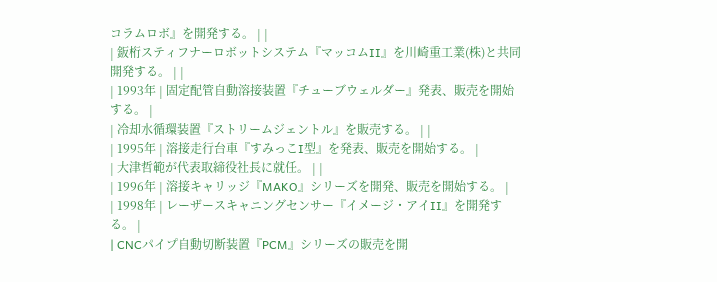コラムロボ』を開発する。 | |
| 鈑桁スティフナーロボットシステム『マッコムII』を川崎重工業(株)と共同開発する。 | |
| 1993年 | 固定配管自動溶接装置『チューブウェルダー』発表、販売を開始する。 |
| 冷却水循環装置『ストリームジェントル』を販売する。 | |
| 1995年 | 溶接走行台車『すみっこI型』を発表、販売を開始する。 |
| 大津哲範が代表取締役社長に就任。 | |
| 1996年 | 溶接キャリッジ『MAKO』シリーズを開発、販売を開始する。 |
| 1998年 | レーザースキャニングセンサー『イメージ・アイII』を開発する。 |
| CNCパイプ自動切断装置『PCM』シリーズの販売を開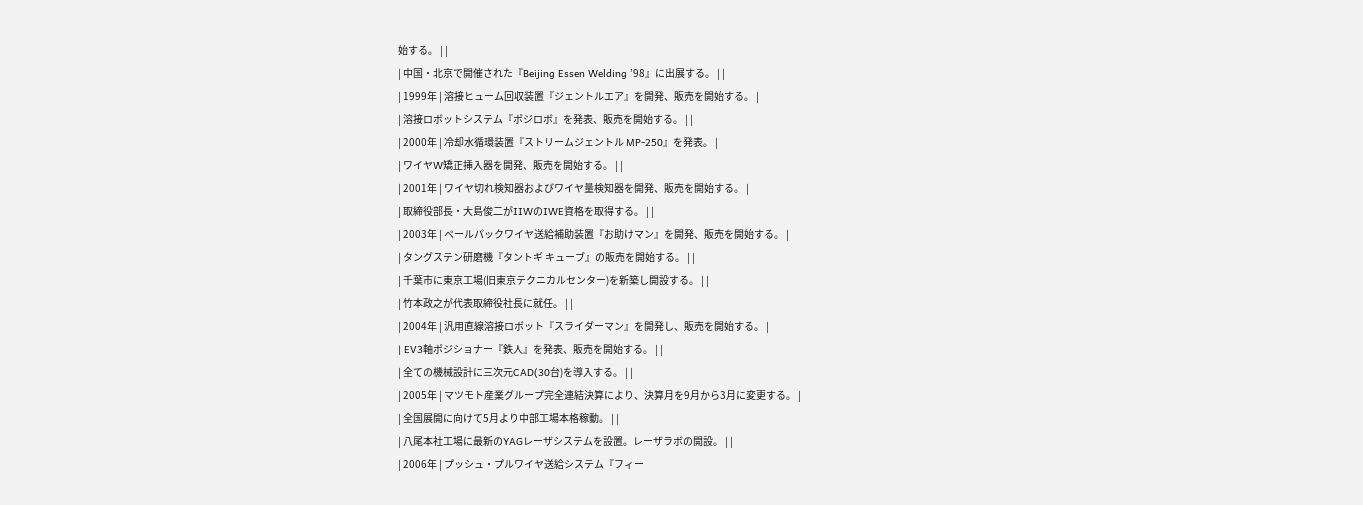始する。 | |
| 中国・北京で開催された『Beijing Essen Welding ’98』に出展する。 | |
| 1999年 | 溶接ヒューム回収装置『ジェントルエア』を開発、販売を開始する。 |
| 溶接ロボットシステム『ポジロボ』を発表、販売を開始する。 | |
| 2000年 | 冷却水循環装置『ストリームジェントル MP‐250』を発表。 |
| ワイヤW矯正挿入器を開発、販売を開始する。 | |
| 2001年 | ワイヤ切れ検知器およびワイヤ量検知器を開発、販売を開始する。 |
| 取締役部長・大島俊二がIIWのIWE資格を取得する。 | |
| 2003年 | ペールパックワイヤ送給補助装置『お助けマン』を開発、販売を開始する。 |
| タングステン研磨機『タントギ キューブ』の販売を開始する。 | |
| 千葉市に東京工場(旧東京テクニカルセンター)を新築し開設する。 | |
| 竹本政之が代表取締役社長に就任。 | |
| 2004年 | 汎用直線溶接ロボット『スライダーマン』を開発し、販売を開始する。 |
| EV3軸ポジショナー『鉄人』を発表、販売を開始する。 | |
| 全ての機械設計に三次元CAD(30台)を導入する。 | |
| 2005年 | マツモト産業グループ完全連結決算により、決算月を9月から3月に変更する。 |
| 全国展開に向けて5月より中部工場本格稼動。 | |
| 八尾本社工場に最新のYAGレーザシステムを設置。レーザラボの開設。 | |
| 2006年 | プッシュ・プルワイヤ送給システム『フィー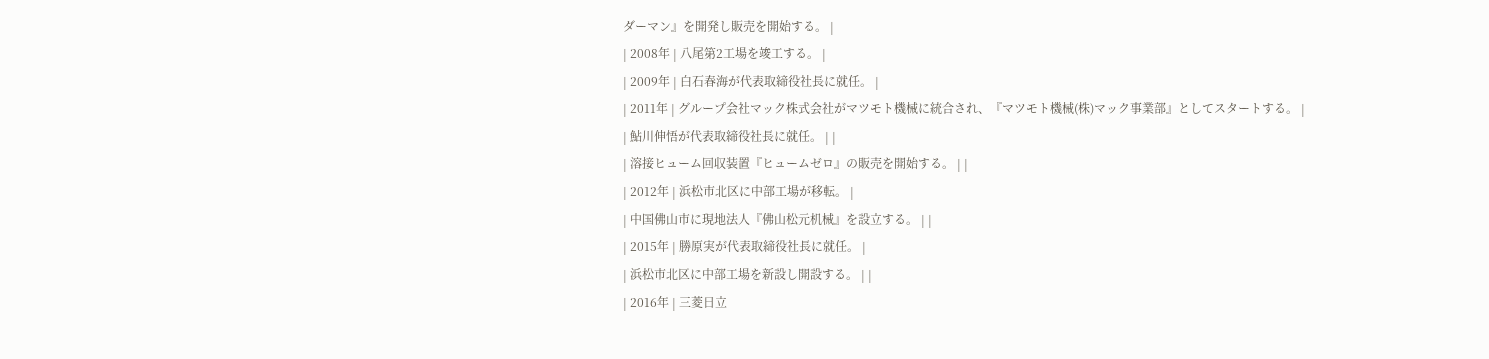ダーマン』を開発し販売を開始する。 |
| 2008年 | 八尾第2工場を竣工する。 |
| 2009年 | 白石春海が代表取締役社長に就任。 |
| 2011年 | グループ会社マック株式会社がマツモト機械に統合され、『マツモト機械(株)マック事業部』としてスタートする。 |
| 鮎川伸悟が代表取締役社長に就任。 | |
| 溶接ヒューム回収装置『ヒュームゼロ』の販売を開始する。 | |
| 2012年 | 浜松市北区に中部工場が移転。 |
| 中国佛山市に現地法人『佛山松元机械』を設立する。 | |
| 2015年 | 勝原実が代表取締役社長に就任。 |
| 浜松市北区に中部工場を新設し開設する。 | |
| 2016年 | 三菱日立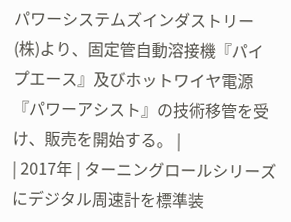パワーシステムズインダストリー(株)より、固定管自動溶接機『パイプエース』及びホットワイヤ電源『パワーアシスト』の技術移管を受け、販売を開始する。 |
| 2017年 | ターニングロールシリーズにデジタル周速計を標準装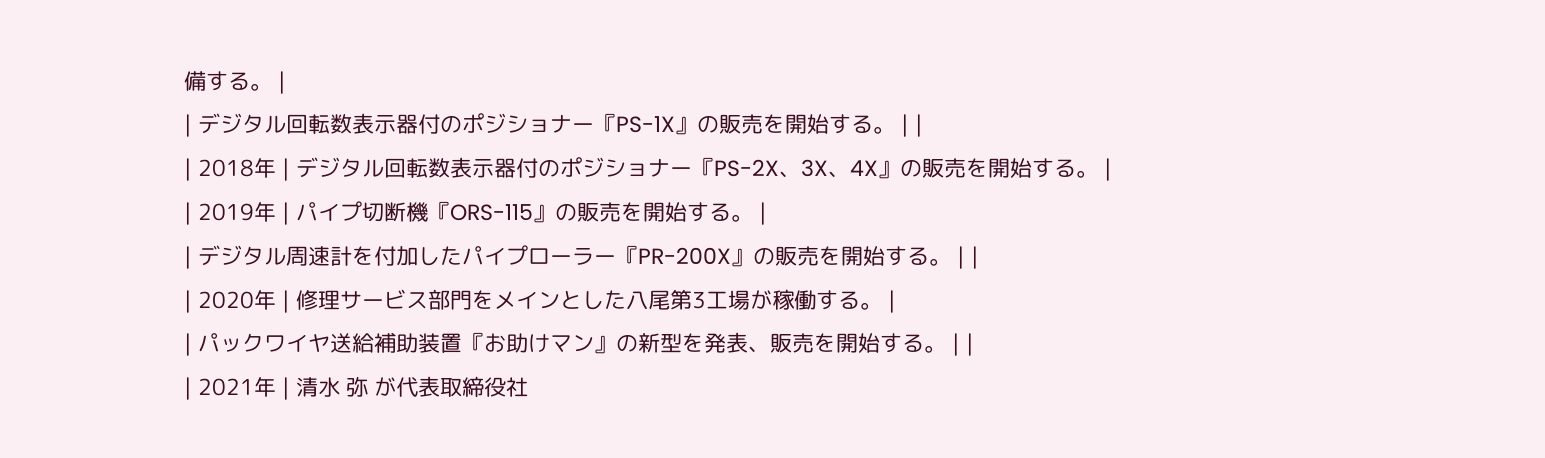備する。 |
| デジタル回転数表示器付のポジショナー『PS-1X』の販売を開始する。 | |
| 2018年 | デジタル回転数表示器付のポジショナー『PS-2X、3X、4X』の販売を開始する。 |
| 2019年 | パイプ切断機『ORS-115』の販売を開始する。 |
| デジタル周速計を付加したパイプローラー『PR-200X』の販売を開始する。 | |
| 2020年 | 修理サービス部門をメインとした八尾第3工場が稼働する。 |
| パックワイヤ送給補助装置『お助けマン』の新型を発表、販売を開始する。 | |
| 2021年 | 清水 弥 が代表取締役社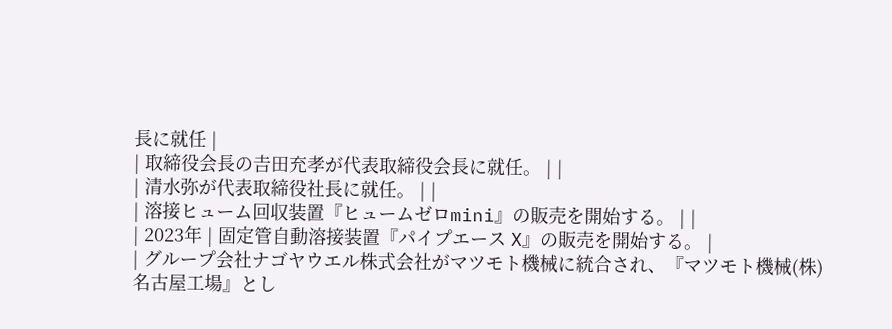長に就任 |
| 取締役会長の𠮷田充孝が代表取締役会長に就任。 | |
| 清水弥が代表取締役社長に就任。 | |
| 溶接ヒューム回収装置『ヒュームゼロmini』の販売を開始する。 | |
| 2023年 | 固定管自動溶接装置『パイプエース X』の販売を開始する。 |
| グループ会社ナゴヤウエル株式会社がマツモト機械に統合され、『マツモト機械(株)名古屋工場』とし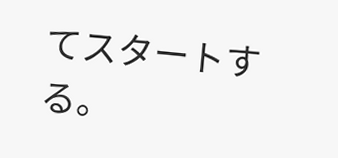てスタートする。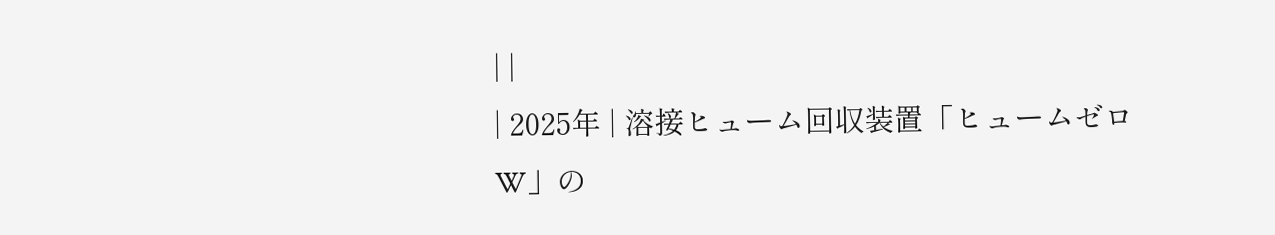| |
| 2025年 | 溶接ヒューム回収装置「ヒュームゼロW」の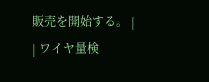販売を開始する。 |
| ワイヤ量検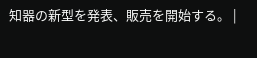知器の新型を発表、販売を開始する。 |